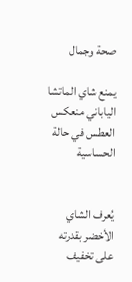صحة وجمال

يمنع شاي الماتشا الياباني منعكس العطس في حالة الحساسية


يُعرف الشاي الأخضر بقدرته على تخفيف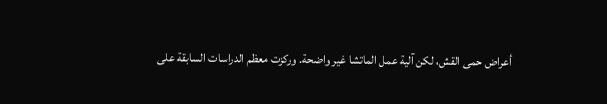أعراض حمى القش، لكن آلية عمل الماتشا غير واضحة. وركزت معظم الدراسات السابقة على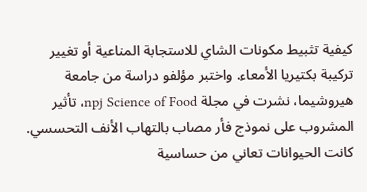كيفية تثبيط مكونات الشاي للاستجابة المناعية أو تغيير تركيبة بكتيريا الأمعاء. واختبر مؤلفو دراسة من جامعة هيروشيما، نشرت في مجلة npj Science of Food، تأثير المشروب على نموذج فأر مصاب بالتهاب الأنف التحسسي. كانت الحيوانات تعاني من حساسية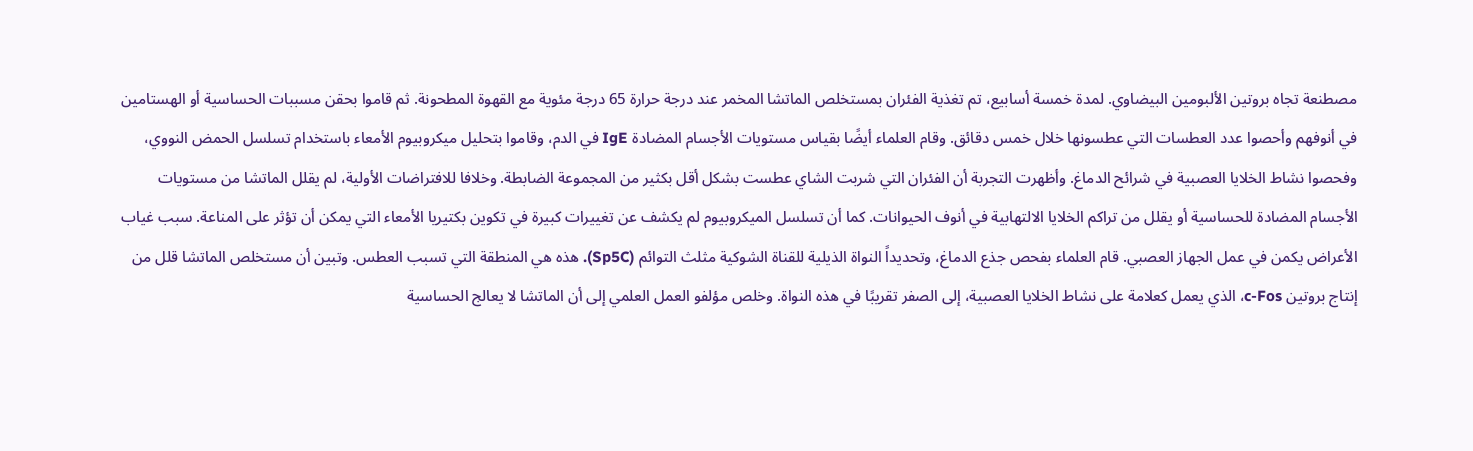مصطنعة تجاه بروتين الألبومين البيضاوي. لمدة خمسة أسابيع، تم تغذية الفئران بمستخلص الماتشا المخمر عند درجة حرارة 65 درجة مئوية مع القهوة المطحونة. ثم قاموا بحقن مسببات الحساسية أو الهستامين في أنوفهم وأحصوا عدد العطسات التي عطسونها خلال خمس دقائق. وقام العلماء أيضًا بقياس مستويات الأجسام المضادة IgE في الدم، وقاموا بتحليل ميكروبيوم الأمعاء باستخدام تسلسل الحمض النووي، وفحصوا نشاط الخلايا العصبية في شرائح الدماغ. وأظهرت التجربة أن الفئران التي شربت الشاي عطست بشكل أقل بكثير من المجموعة الضابطة. وخلافا للافتراضات الأولية، لم يقلل الماتشا من مستويات الأجسام المضادة للحساسية أو يقلل من تراكم الخلايا الالتهابية في أنوف الحيوانات. كما أن تسلسل الميكروبيوم لم يكشف عن تغييرات كبيرة في تكوين بكتيريا الأمعاء التي يمكن أن تؤثر على المناعة. سبب غياب الأعراض يكمن في عمل الجهاز العصبي. قام العلماء بفحص جذع الدماغ، وتحديداً النواة الذيلية للقناة الشوكية مثلث التوائم (Sp5C). هذه هي المنطقة التي تسبب العطس. وتبين أن مستخلص الماتشا قلل من إنتاج بروتين c-Fos، الذي يعمل كعلامة على نشاط الخلايا العصبية، إلى الصفر تقريبًا في هذه النواة. وخلص مؤلفو العمل العلمي إلى أن الماتشا لا يعالج الحساسية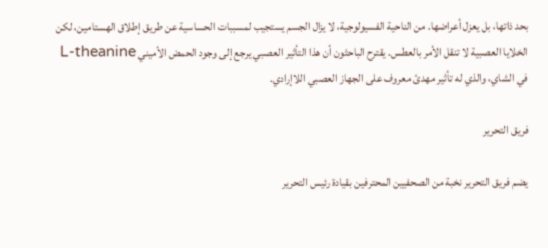بحد ذاتها، بل يعزل أعراضها. من الناحية الفسيولوجية، لا يزال الجسم يستجيب لمسببات الحساسية عن طريق إطلاق الهستامين، لكن الخلايا العصبية لا تنقل الأمر بالعطس. يقترح الباحثون أن هذا التأثير العصبي يرجع إلى وجود الحمض الأميني L-theanine في الشاي، والذي له تأثير مهدئ معروف على الجهاز العصبي اللاإرادي.

فريق التحرير

يضم فريق التحرير نخبة من الصحفيين المحترفين بقيادة رئيس التحرير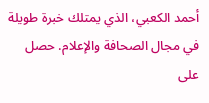أحمد الكعبي، الذي يمتلك خبرة طويلة في مجال الصحافة والإعلام. حصل على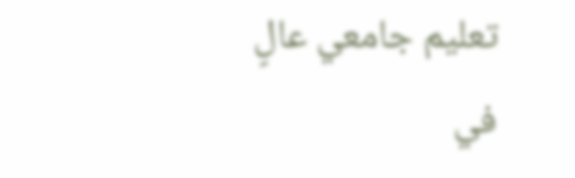تعليم جامعي عالٍ في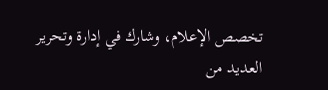تخصص الإعلام، وشارك في إدارة وتحرير العديد من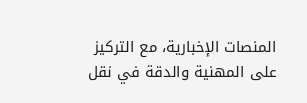المنصات الإخبارية، مع التركيز على المهنية والدقة في نقل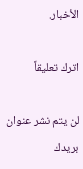الأخبار.

اترك تعليقاً

لن يتم نشر عنوان بريدك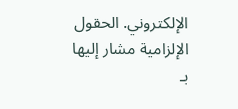الإلكتروني. الحقول الإلزامية مشار إليها بـ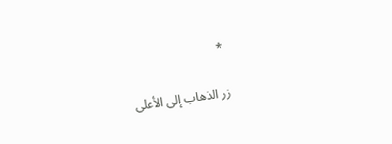*

زر الذهاب إلى الأعلى